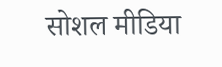सोशल मीडिया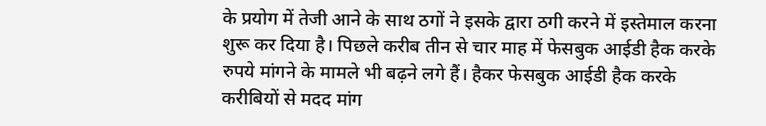के प्रयोग में तेजी आने के साथ ठगों ने इसके द्वारा ठगी करने में इस्तेमाल करना शुरू कर दिया है। पिछले करीब तीन से चार माह में फेसबुक आईडी हैक करके रुपये मांगने के मामले भी बढ़ने लगे हैं। हैकर फेसबुक आईडी हैक करके करीबियों से मदद मांग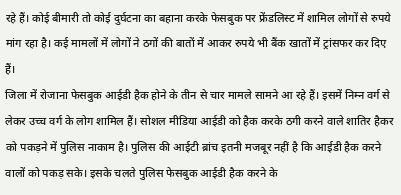रहे हैं। कोई बीमारी तो कोई दुर्घटना का बहाना करके फेसबुक पर फ्रेंडलिस्ट में शामिल लोगों से रुपये मांग रहा है। कई मामलों में लोगों ने ठगों की बातों में आकर रुपये भी बैंक खातों में ट्रांसफर कर दिए हैं।
जिला में रोजाना फेसबुक आईडी हैक होने के तीन से चार मामले सामने आ रहे हैं। इसमें निम्न वर्ग से लेकर उच्च वर्ग के लोग शामिल हैं। सोशल मीडिया आईडी को हैक करके ठगी करने वाले शातिर हैकर को पकड़ने में पुलिस नाकाम है। पुलिस की आईटी ब्रांच इतनी मजबूर नहीं है कि आईडी हैक करने वालों को पकड़ सके। इसके चलते पुलिस फेसबुक आईडी हैक करने के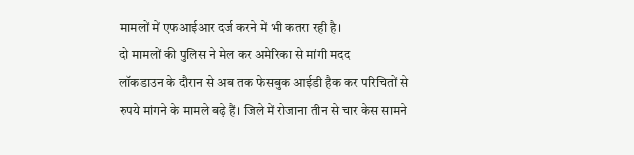मामलों में एफआईआर दर्ज करने में भी कतरा रही है।
दो मामलों की पुलिस ने मेल कर अमेरिका से मांगी मदद
लॉकडाउन के दौरान से अब तक फेसबुक आईडी हैक कर परिचितों से रुपये मांगने के मामले बढ़े हैं। जिले में रोजाना तीन से चार केस सामने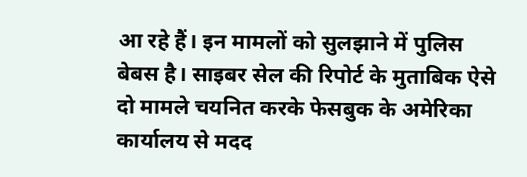आ रहे हैं। इन मामलों को सुलझाने में पुलिस बेबस है। साइबर सेल की रिपोर्ट के मुताबिक ऐसे दो मामले चयनित करके फेसबुक के अमेरिका कार्यालय से मदद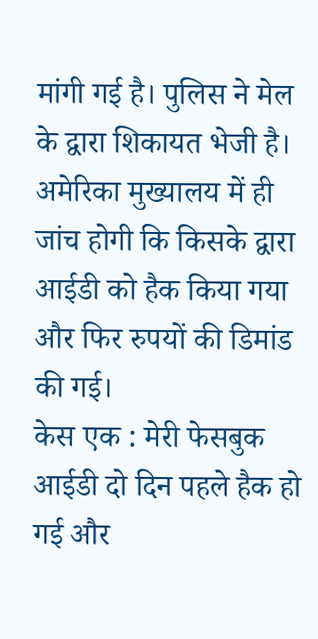मांगी गई है। पुलिस ने मेल के द्वारा शिकायत भेजी है। अमेरिका मुख्यालय में ही जांच होगी कि किसके द्वारा आईडी को हैक किया गया और फिर रुपयों की डिमांड की गई।
केस एक : मेरी फेसबुक आईडी दो दिन पहले हैक हो गई और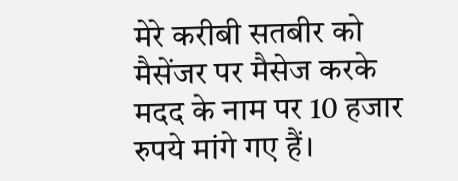मेरे करीबी सतबीर को मैसेंजर पर मैसेज करके मदद के नाम पर 10 हजार रुपये मांगे गए हैं।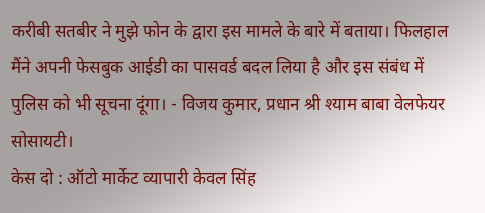करीबी सतबीर ने मुझे फोन के द्वारा इस मामले के बारे में बताया। फिलहाल मैंने अपनी फेसबुक आईडी का पासवर्ड बदल लिया है और इस संबंध में पुलिस को भी सूचना दूंगा। - विजय कुमार, प्रधान श्री श्याम बाबा वेलफेयर सोसायटी।
केस दो : ऑटो मार्केट व्यापारी केवल सिंह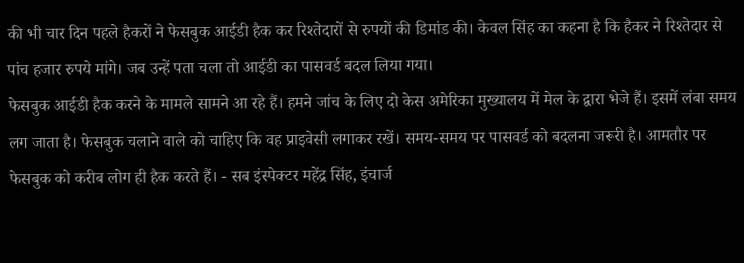की भी चार दिन पहले हैकरों ने फेसबुक आईडी हैक कर रिश्तेदारों से रुपयों की डिमांड की। केवल सिंह का कहना है कि हैकर ने रिश्तेदार से पांच हजार रुपये मांगे। जब उन्हें पता चला तो आईडी का पासवर्ड बदल लिया गया।
फेसबुक आईडी हैक करने के मामले सामने आ रहे हैं। हमने जांच के लिए दो केस अमेरिका मुख्यालय में मेल के द्वारा भेजे हैं। इसमें लंबा समय लग जाता है। फेसबुक चलाने वाले को चाहिए कि वह प्राइवेसी लगाकर रखें। समय-समय पर पासवर्ड को बदलना जरूरी है। आमतौर पर फेसबुक को करीब लोग ही हैक करते हैं। - सब इंस्पेक्टर महेंद्र सिंह, इंचार्ज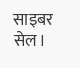साइबर सेल।